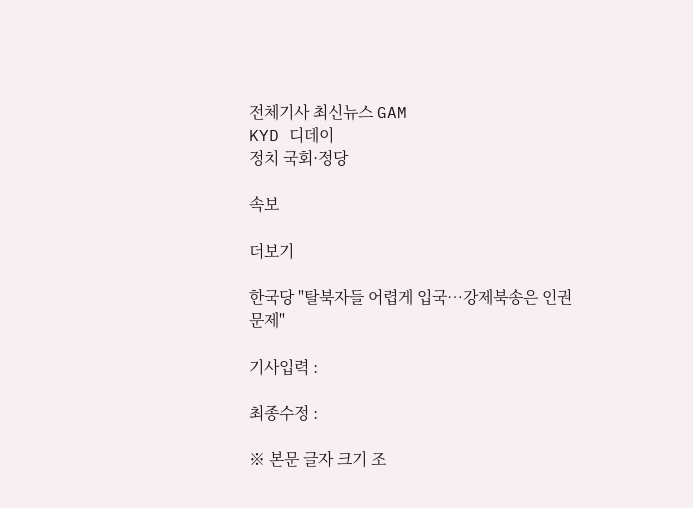전체기사 최신뉴스 GAM
KYD 디데이
정치 국회·정당

속보

더보기

한국당 "탈북자들 어렵게 입국…강제북송은 인권 문제"

기사입력 :

최종수정 :

※ 본문 글자 크기 조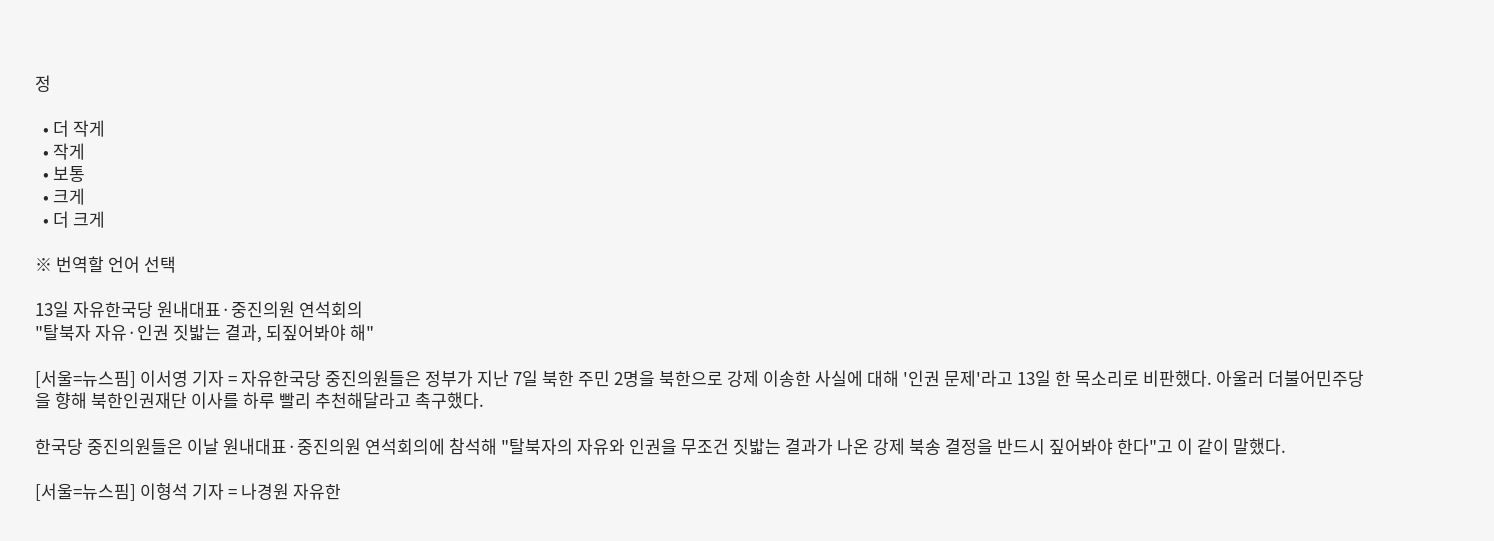정

  • 더 작게
  • 작게
  • 보통
  • 크게
  • 더 크게

※ 번역할 언어 선택

13일 자유한국당 원내대표·중진의원 연석회의
"탈북자 자유·인권 짓밟는 결과, 되짚어봐야 해"

[서울=뉴스핌] 이서영 기자 = 자유한국당 중진의원들은 정부가 지난 7일 북한 주민 2명을 북한으로 강제 이송한 사실에 대해 '인권 문제'라고 13일 한 목소리로 비판했다. 아울러 더불어민주당을 향해 북한인권재단 이사를 하루 빨리 추천해달라고 촉구했다.

한국당 중진의원들은 이날 원내대표·중진의원 연석회의에 참석해 "탈북자의 자유와 인권을 무조건 짓밟는 결과가 나온 강제 북송 결정을 반드시 짚어봐야 한다"고 이 같이 말했다.

[서울=뉴스핌] 이형석 기자 = 나경원 자유한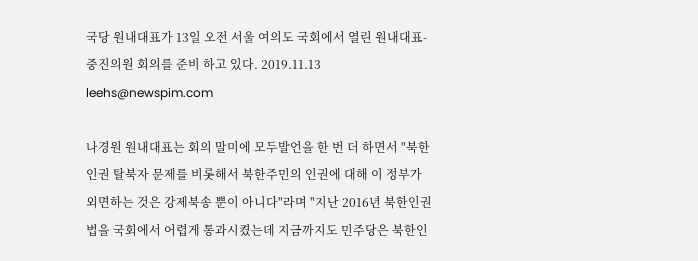국당 원내대표가 13일 오전 서울 여의도 국회에서 열린 원내대표-중진의원 회의를 준비 하고 있다. 2019.11.13 leehs@newspim.com

나경원 원내대표는 회의 말미에 모두발언을 한 번 더 하면서 "북한 인권 탈북자 문제를 비롯해서 북한주민의 인권에 대해 이 정부가 외면하는 것은 강제북송 뿐이 아니다"라며 "지난 2016년 북한인권법을 국회에서 어렵게 통과시켰는데 지금까지도 민주당은 북한인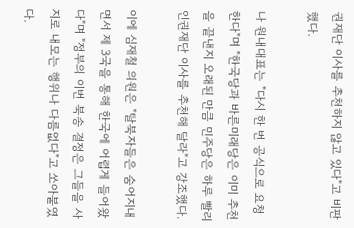권재단 이사를 추천하지 않고 있다"고 비판했다.

나 원내대표는 "다시 한 번 공식으로 요청한다"며 "한국당과 바른미래당은 이미 추천을 끝낸지 오래된 만큼 민주당은 하루 빨리 인권재단 이사를 추천해 달라"고 강조했다.

이에 심재철 의원은 "탈북자들은 숨어지내면서 제 3국을 통해 한국에 어렵게 들어왔다"며 "정부의 이번 북송 결정은 그들을 사지로 내모는 행위나 다름없다"고 쏘아붙였다.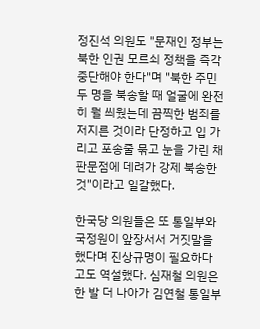정진석 의원도 "문재인 정부는 북한 인권 모르쇠 정책을 즉각 중단해야 한다"며 "북한 주민 두 명을 북송할 때 얼굴에 완전히 뭘 씌웠는데 끔찍한 범죄를 저지른 것이라 단정하고 입 가리고 포송줄 묶고 눈을 가린 채 판문점에 데려가 강제 북송한 것"이라고 일갈했다.

한국당 의원들은 또 통일부와 국정원이 앞장서서 거짓말을 했다며 진상규명이 필요하다고도 역설했다. 심재철 의원은 한 발 더 나아가 김연철 통일부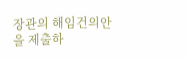장관의 해임건의안을 제출하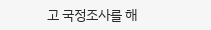고 국정조사를 해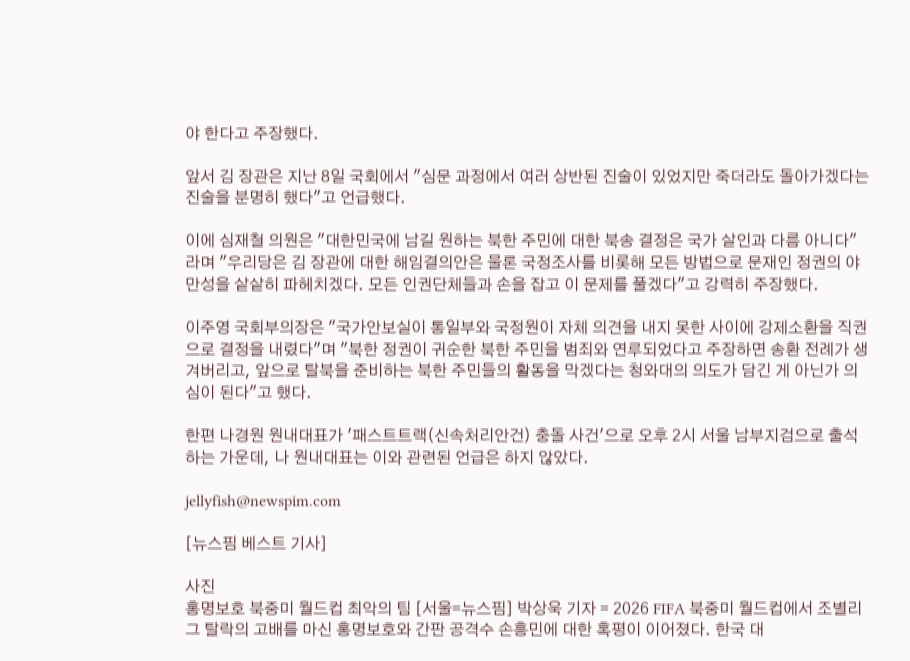야 한다고 주장했다.

앞서 김 장관은 지난 8일 국회에서 "심문 과정에서 여러 상반된 진술이 있었지만 죽더라도 돌아가겠다는 진술을 분명히 했다"고 언급했다.

이에 심재철 의원은 "대한민국에 남길 원하는 북한 주민에 대한 북송 결정은 국가 살인과 다름 아니다"라며 "우리당은 김 장관에 대한 해임결의안은 물론 국정조사를 비롯해 모든 방법으로 문재인 정권의 야만성을 샅샅히 파헤치겠다. 모든 인권단체들과 손을 잡고 이 문제를 풀겠다"고 강력히 주장했다.

이주영 국회부의장은 "국가안보실이 통일부와 국정원이 자체 의견을 내지 못한 사이에 강제소환을 직권으로 결정을 내렸다"며 "북한 정권이 귀순한 북한 주민을 범죄와 연루되었다고 주장하면 송환 전례가 생겨버리고, 앞으로 탈북을 준비하는 북한 주민들의 활동을 막겠다는 청와대의 의도가 담긴 게 아닌가 의심이 된다"고 했다.

한편 나경원 원내대표가 '패스트트랙(신속처리안건) 충돌 사건'으로 오후 2시 서울 남부지검으로 출석하는 가운데, 나 원내대표는 이와 관련된 언급은 하지 않았다.

jellyfish@newspim.com

[뉴스핌 베스트 기사]

사진
홍명보호 북중미 월드컵 최악의 팀 [서울=뉴스핌] 박상욱 기자 = 2026 FIFA 북중미 월드컵에서 조별리그 탈락의 고배를 마신 홍명보호와 간판 공격수 손흥민에 대한 혹평이 이어졌다. 한국 대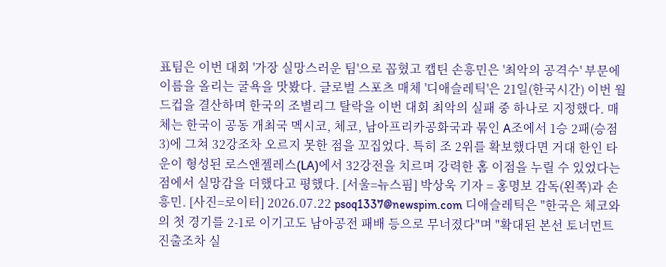표팀은 이번 대회 '가장 실망스러운 팀'으로 꼽혔고 캡틴 손흥민은 '최악의 공격수' 부문에 이름을 올리는 굴욕을 맛봤다. 글로벌 스포츠 매체 '디애슬레틱'은 21일(한국시간) 이번 월드컵을 결산하며 한국의 조별리그 탈락을 이번 대회 최악의 실패 중 하나로 지정했다. 매체는 한국이 공동 개최국 멕시코, 체코, 남아프리카공화국과 묶인 A조에서 1승 2패(승점 3)에 그쳐 32강조차 오르지 못한 점을 꼬집었다. 특히 조 2위를 확보했다면 거대 한인 타운이 형성된 로스앤젤레스(LA)에서 32강전을 치르며 강력한 홈 이점을 누릴 수 있었다는 점에서 실망감을 더했다고 평했다. [서울=뉴스핌] 박상욱 기자 = 홍명보 감독(왼쪽)과 손흥민. [사진=로이터] 2026.07.22 psoq1337@newspim.com 디애슬레틱은 "한국은 체코와의 첫 경기를 2-1로 이기고도 남아공전 패배 등으로 무너졌다"며 "확대된 본선 토너먼트 진출조차 실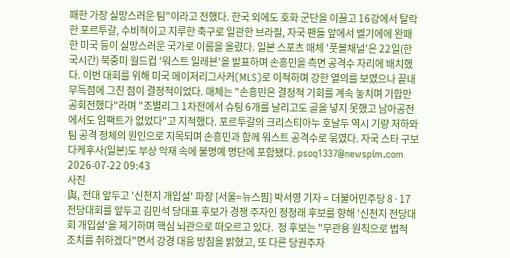패한 가장 실망스러운 팀"이라고 전했다. 한국 외에도 호화 군단을 이끌고 16강에서 탈락한 포르투갈, 수비적이고 지루한 축구로 일관한 브라질, 자국 팬들 앞에서 벨기에에 완패한 미국 등이 실망스러운 국가로 이름을 올렸다. 일본 스포츠 매체 '풋볼채널'은 22일(한국시간) 북중미 월드컵 '워스트 일레븐'을 발표하며 손흥민을 측면 공격수 자리에 배치했다. 이번 대회를 위해 미국 메이저리그사커(MLS)로 이적하며 강한 열의를 보였으나 끝내 무득점에 그친 점이 결정적이었다. 매체는 "손흥민은 결정적 기회를 계속 놓치며 기합만 공회전했다"라며 "조별리그 1차전에서 슈팅 6개를 날리고도 골을 넣지 못했고 남아공전에서도 임팩트가 없었다"고 지적했다. 포르투갈의 크리스티아누 호날두 역시 기량 저하와 팀 공격 정체의 원인으로 지목되며 손흥민과 함께 워스트 공격수로 묶였다. 자국 스타 구보 다케후사(일본)도 부상 악재 속에 불명예 명단에 포함됐다. psoq1337@newspim.com 2026-07-22 09:43
사진
與, 전대 앞두고 '신천지 개입설' 파장 [서울=뉴스핌] 박서영 기자 = 더불어민주당 8·17 전당대회를 앞두고 김민석 당대표 후보가 경쟁 주자인 정청래 후보를 향해 '신천지 전당대회 개입설'을 제기하며 핵심 뇌관으로 떠오르고 있다.  정 후보는 "무관용 원칙으로 법적 조치를 취하겠다"면서 강경 대응 방침을 밝혔고, 또 다른 당권주자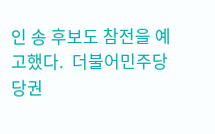인 송 후보도 참전을 예고했다.  더불어민주당 당권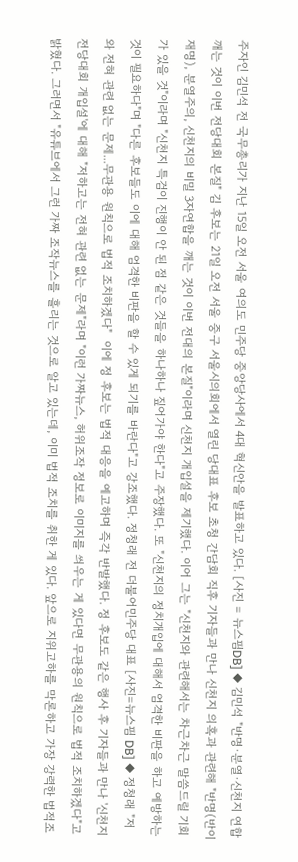주자인 김민석 전 국무총리가 지난 15일 오전 서울 여의도 민주당 중앙당사에서 4대 혁신안을 발표하고 있다. [사진 = 뉴스핌DB] ◆ 김민석 "반명·분열·신천지 연합 깨는 것이 이번 전당대회 본질" 김 후보는 21일 오전 서울 중구 서울시의회에서 열린 당대표 후보 초청 간담회 직후 기자들과 만나 신천지 의혹과 관련해 "반명(반이재명), 분열주의, 신천지의 비밀 3자연합을 깨는 것이 이번 전대의 본질"이라며 신천지 개입설을 제기했다. 이어 그는 "신천지와 관련해서는 차근차근 말씀드릴 기회가 있을 것"이라며 "신천지 특검이 진행이 안 된 점 같은 것들을 하나하나 짚어가야 한다"고 주장했다. 또 "신천지의 정치개입에 대해서 엄격한 비판을 하고 예방하는 것이 필요하다"며 "다른 후보들도 이에 대해 엄격한 비판을 할 수 있게 되기를 바란다"고 강조했다. 정청래 전 더불어민주당 대표 [사진=뉴스핌 DB] ◆ 정청래 "저와 전혀 관련 없는 문제...무관용 원칙으로 법적 조치하겠다"  이에 정 후보는 법적 대응을 예고하며 즉각 반발했다. 정 후보도 같은 행사 후 기자들과 만나 '신천지 전당대회 개입설'에 대해 "저하고는 전혀 관련 없는 문제"라며 "이런 가짜뉴스, 허위조작 정보로 이미지를 씌우는 게 있다면 무관용의 원칙으로 법적 조치하겠다"고 밝혔다. 그러면서 "유튜브에서 그런 가짜 조작뉴스를 흘리는 것으로 알고 있는데, 이미 법적 조치를 취한 게 있다. 앞으로 지위고하를 막론하고 가장 강력한 법적조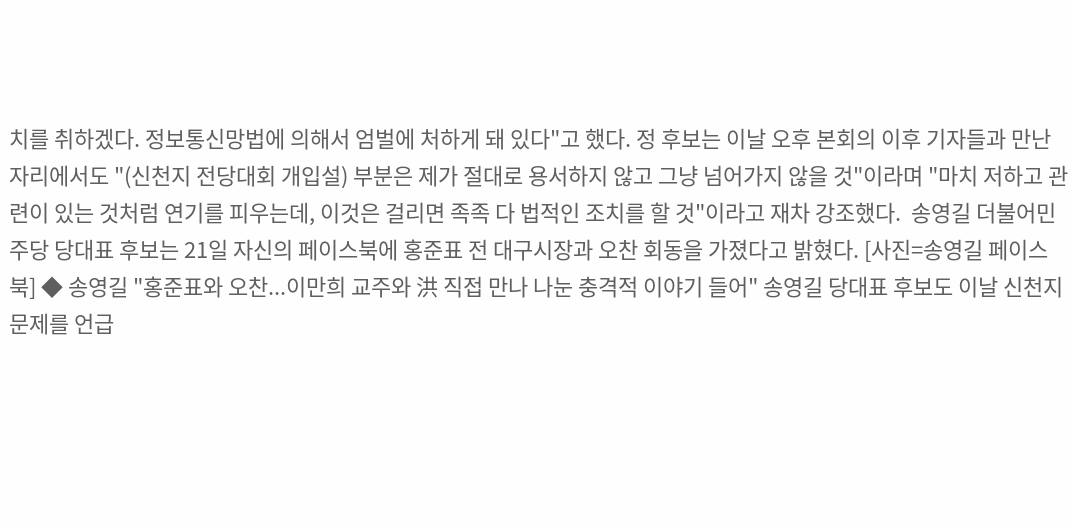치를 취하겠다. 정보통신망법에 의해서 엄벌에 처하게 돼 있다"고 했다. 정 후보는 이날 오후 본회의 이후 기자들과 만난 자리에서도 "(신천지 전당대회 개입설) 부분은 제가 절대로 용서하지 않고 그냥 넘어가지 않을 것"이라며 "마치 저하고 관련이 있는 것처럼 연기를 피우는데, 이것은 걸리면 족족 다 법적인 조치를 할 것"이라고 재차 강조했다.  송영길 더불어민주당 당대표 후보는 21일 자신의 페이스북에 홍준표 전 대구시장과 오찬 회동을 가졌다고 밝혔다. [사진=송영길 페이스북] ◆ 송영길 "홍준표와 오찬...이만희 교주와 洪 직접 만나 나눈 충격적 이야기 들어" 송영길 당대표 후보도 이날 신천지 문제를 언급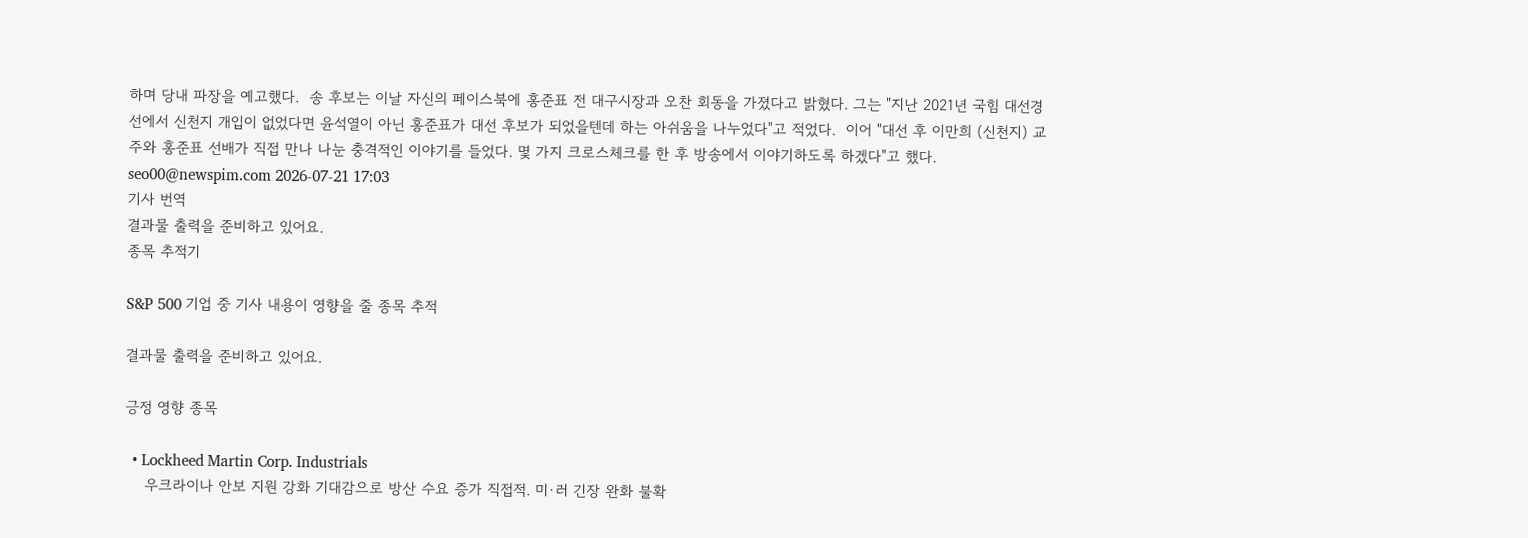하며 당내 파장을 예고했다.  송 후보는 이날 자신의 페이스북에 홍준표 전 대구시장과 오찬 회동을 가졌다고 밝혔다. 그는 "지난 2021년 국힘 대선경선에서 신천지 개입이 없었다면 윤석열이 아닌 홍준표가 대선 후보가 되었을텐데 하는 아쉬움을 나누었다"고 적었다.  이어 "대선 후 이만희 (신천지) 교주와 홍준표 선배가 직접 만나 나눈 충격적인 이야기를 들었다. 몇 가지 크로스체크를 한 후 방송에서 이야기하도록 하겠다"고 했다.  seo00@newspim.com 2026-07-21 17:03
기사 번역
결과물 출력을 준비하고 있어요.
종목 추적기

S&P 500 기업 중 기사 내용이 영향을 줄 종목 추적

결과물 출력을 준비하고 있어요.

긍정 영향 종목

  • Lockheed Martin Corp. Industrials
    우크라이나 안보 지원 강화 기대감으로 방산 수요 증가 직접적. 미·러 긴장 완화 불확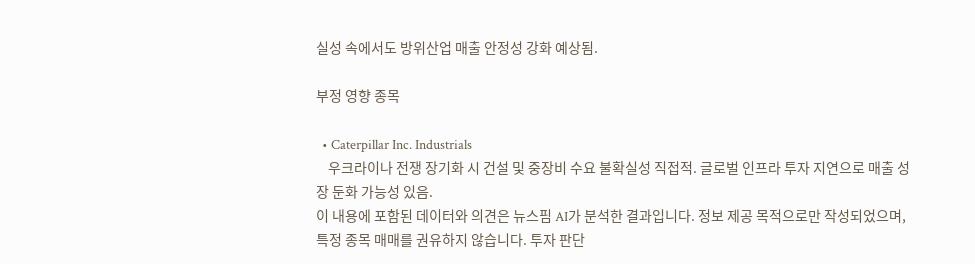실성 속에서도 방위산업 매출 안정성 강화 예상됨.

부정 영향 종목

  • Caterpillar Inc. Industrials
    우크라이나 전쟁 장기화 시 건설 및 중장비 수요 불확실성 직접적. 글로벌 인프라 투자 지연으로 매출 성장 둔화 가능성 있음.
이 내용에 포함된 데이터와 의견은 뉴스핌 AI가 분석한 결과입니다. 정보 제공 목적으로만 작성되었으며, 특정 종목 매매를 권유하지 않습니다. 투자 판단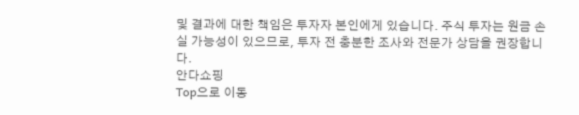및 결과에 대한 책임은 투자자 본인에게 있습니다. 주식 투자는 원금 손실 가능성이 있으므로, 투자 전 충분한 조사와 전문가 상담을 권장합니다.
안다쇼핑
Top으로 이동